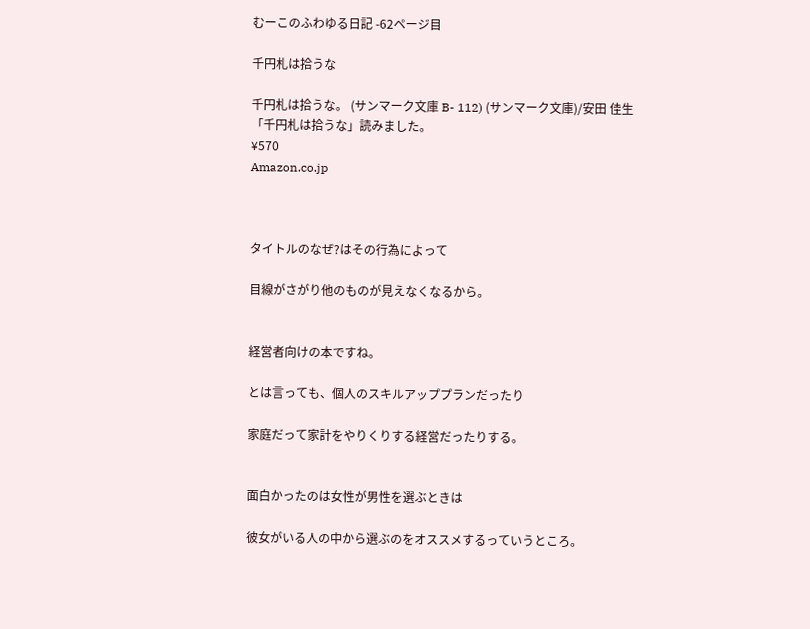むーこのふわゆる日記 -62ページ目

千円札は拾うな

千円札は拾うな。 (サンマーク文庫 B- 112) (サンマーク文庫)/安田 佳生
「千円札は拾うな」読みました。
¥570
Amazon.co.jp



タイトルのなぜ?はその行為によって

目線がさがり他のものが見えなくなるから。


経営者向けの本ですね。

とは言っても、個人のスキルアッププランだったり

家庭だって家計をやりくりする経営だったりする。


面白かったのは女性が男性を選ぶときは

彼女がいる人の中から選ぶのをオススメするっていうところ。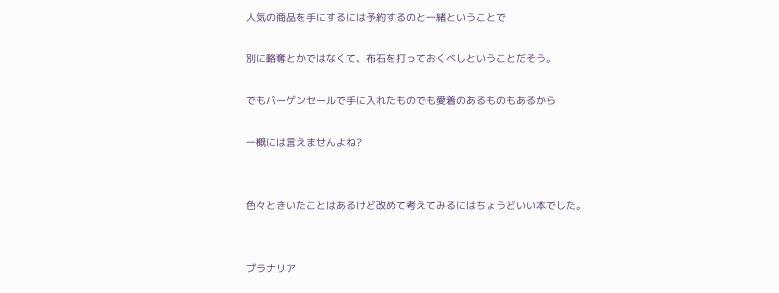人気の商品を手にするには予約するのと一緒ということで

別に略奪とかではなくて、布石を打っておくべしということだそう。

でもバーゲンセールで手に入れたものでも愛着のあるものもあるから

一概には言えませんよね?


色々ときいたことはあるけど改めて考えてみるにはちょうどいい本でした。


プラナリア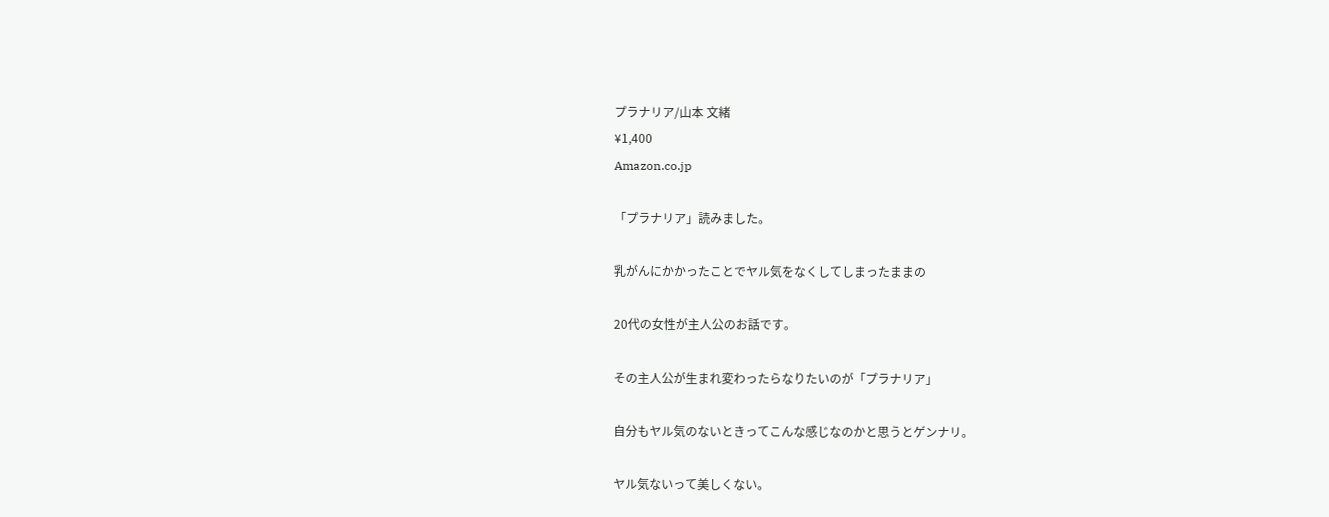プラナリア/山本 文緒
¥1,400
Amazon.co.jp

「プラナリア」読みました。

乳がんにかかったことでヤル気をなくしてしまったままの

20代の女性が主人公のお話です。

その主人公が生まれ変わったらなりたいのが「プラナリア」

自分もヤル気のないときってこんな感じなのかと思うとゲンナリ。

ヤル気ないって美しくない。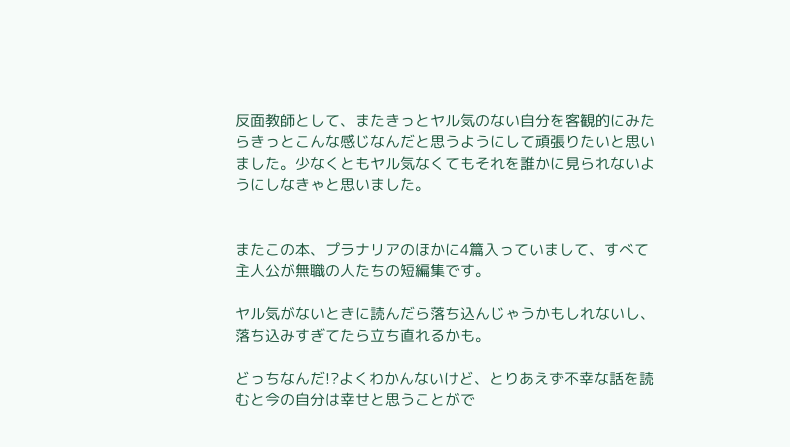反面教師として、またきっとヤル気のない自分を客観的にみたらきっとこんな感じなんだと思うようにして頑張りたいと思いました。少なくともヤル気なくてもそれを誰かに見られないようにしなきゃと思いました。


またこの本、プラナリアのほかに4篇入っていまして、すべて主人公が無職の人たちの短編集です。

ヤル気がないときに読んだら落ち込んじゃうかもしれないし、落ち込みすぎてたら立ち直れるかも。

どっちなんだ!?よくわかんないけど、とりあえず不幸な話を読むと今の自分は幸せと思うことがで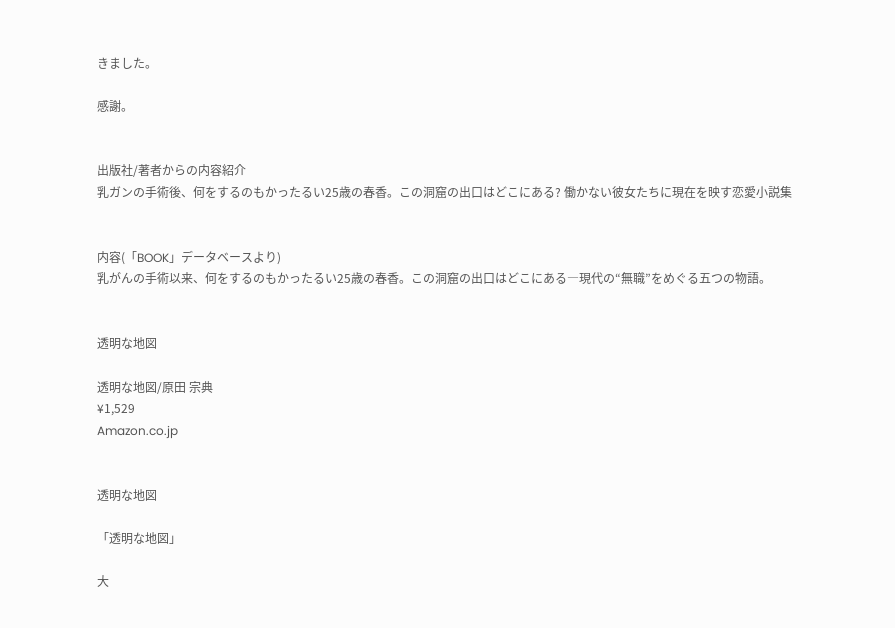きました。

感謝。


出版社/著者からの内容紹介
乳ガンの手術後、何をするのもかったるい25歳の春香。この洞窟の出口はどこにある? 働かない彼女たちに現在を映す恋愛小説集


内容(「BOOK」データベースより)
乳がんの手術以来、何をするのもかったるい25歳の春香。この洞窟の出口はどこにある―現代の“無職”をめぐる五つの物語。


透明な地図

透明な地図/原田 宗典
¥1,529
Amazon.co.jp


透明な地図

「透明な地図」

大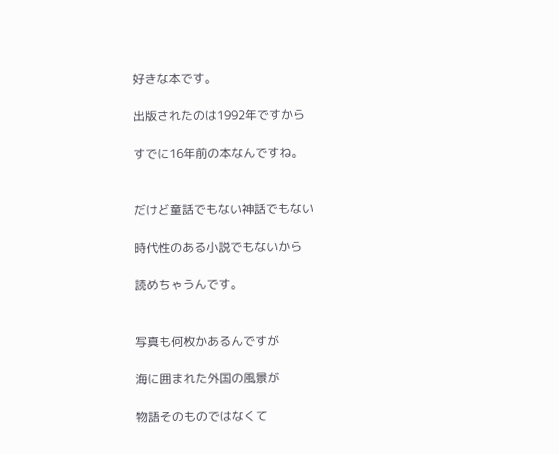好きな本です。

出版されたのは1992年ですから

すでに16年前の本なんですね。


だけど童話でもない神話でもない

時代性のある小説でもないから

読めちゃうんです。


写真も何枚かあるんですが

海に囲まれた外国の風景が

物語そのものではなくて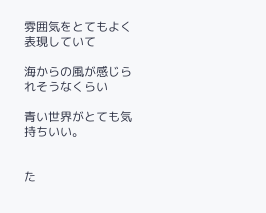雰囲気をとてもよく表現していて

海からの風が感じられそうなくらい

青い世界がとても気持ちいい。


た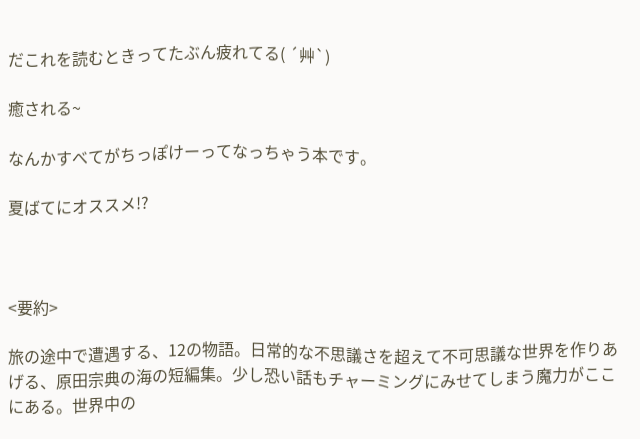だこれを読むときってたぶん疲れてる( ´艸`)

癒される~

なんかすべてがちっぽけーってなっちゃう本です。

夏ばてにオススメ!?



<要約>

旅の途中で遭遇する、12の物語。日常的な不思議さを超えて不可思議な世界を作りあげる、原田宗典の海の短編集。少し恐い話もチャーミングにみせてしまう魔力がここにある。世界中の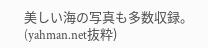美しい海の写真も多数収録。(yahman.net抜粋)